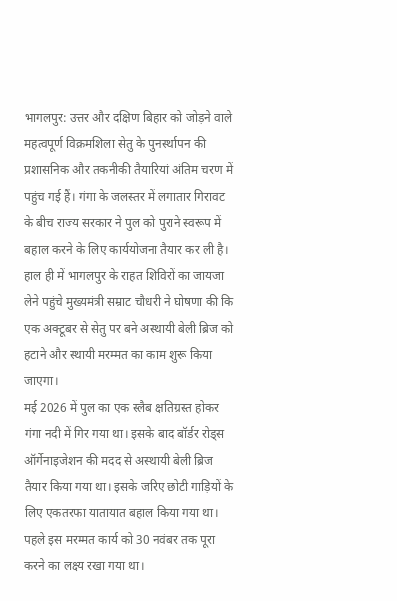भागलपुर: उत्तर और दक्षिण बिहार को जोड़ने वाले महत्वपूर्ण विक्रमशिला सेतु के पुनर्स्थापन की प्रशासनिक और तकनीकी तैयारियां अंतिम चरण में पहुंच गई हैं। गंगा के जलस्तर में लगातार गिरावट के बीच राज्य सरकार ने पुल को पुराने स्वरूप में बहाल करने के लिए कार्ययोजना तैयार कर ली है।
हाल ही में भागलपुर के राहत शिविरों का जायजा लेने पहुंचे मुख्यमंत्री सम्राट चौधरी ने घोषणा की कि एक अक्टूबर से सेतु पर बने अस्थायी बेली ब्रिज को हटाने और स्थायी मरम्मत का काम शुरू किया जाएगा।
मई 2026 में पुल का एक स्लैब क्षतिग्रस्त होकर गंगा नदी में गिर गया था। इसके बाद बॉर्डर रोड्स ऑर्गेनाइजेशन की मदद से अस्थायी बेली ब्रिज तैयार किया गया था। इसके जरिए छोटी गाड़ियों के लिए एकतरफा यातायात बहाल किया गया था।
पहले इस मरम्मत कार्य को 30 नवंबर तक पूरा करने का लक्ष्य रखा गया था।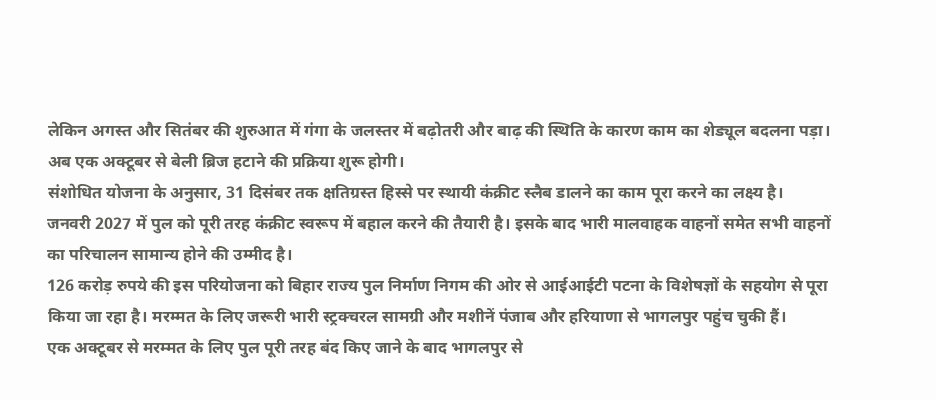लेकिन अगस्त और सितंबर की शुरुआत में गंगा के जलस्तर में बढ़ोतरी और बाढ़ की स्थिति के कारण काम का शेड्यूल बदलना पड़ा। अब एक अक्टूबर से बेली ब्रिज हटाने की प्रक्रिया शुरू होगी।
संशोधित योजना के अनुसार, 31 दिसंबर तक क्षतिग्रस्त हिस्से पर स्थायी कंक्रीट स्लैब डालने का काम पूरा करने का लक्ष्य है। जनवरी 2027 में पुल को पूरी तरह कंक्रीट स्वरूप में बहाल करने की तैयारी है। इसके बाद भारी मालवाहक वाहनों समेत सभी वाहनों का परिचालन सामान्य होने की उम्मीद है।
126 करोड़ रुपये की इस परियोजना को बिहार राज्य पुल निर्माण निगम की ओर से आईआईटी पटना के विशेषज्ञों के सहयोग से पूरा किया जा रहा है। मरम्मत के लिए जरूरी भारी स्ट्रक्चरल सामग्री और मशीनें पंजाब और हरियाणा से भागलपुर पहुंच चुकी हैं।
एक अक्टूबर से मरम्मत के लिए पुल पूरी तरह बंद किए जाने के बाद भागलपुर से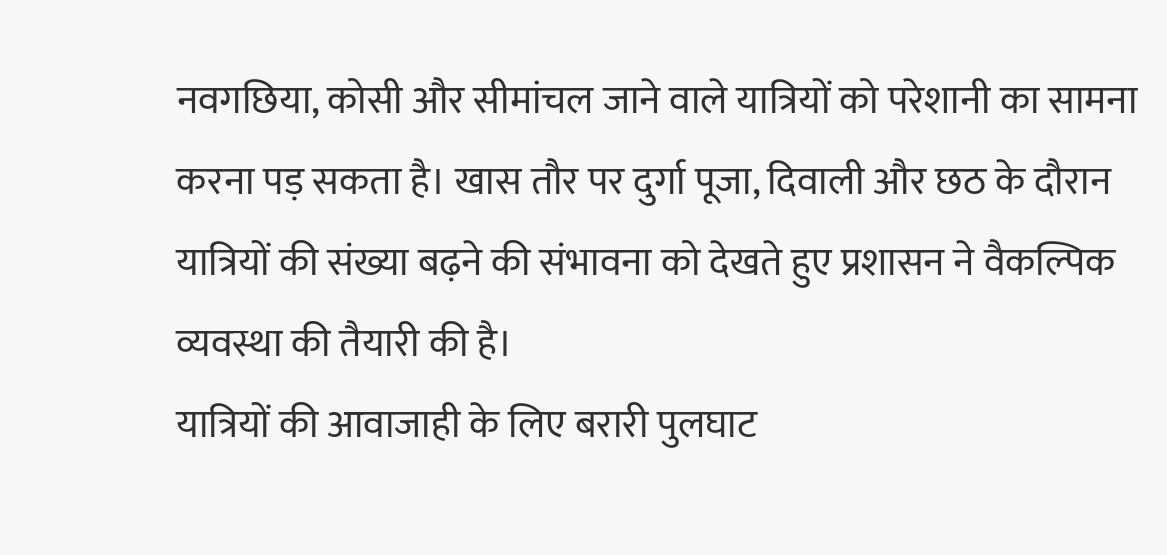नवगछिया, कोसी और सीमांचल जाने वाले यात्रियों को परेशानी का सामना करना पड़ सकता है। खास तौर पर दुर्गा पूजा, दिवाली और छठ के दौरान यात्रियों की संख्या बढ़ने की संभावना को देखते हुए प्रशासन ने वैकल्पिक व्यवस्था की तैयारी की है।
यात्रियों की आवाजाही के लिए बरारी पुलघाट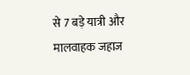से 7 बड़े यात्री और मालवाहक जहाज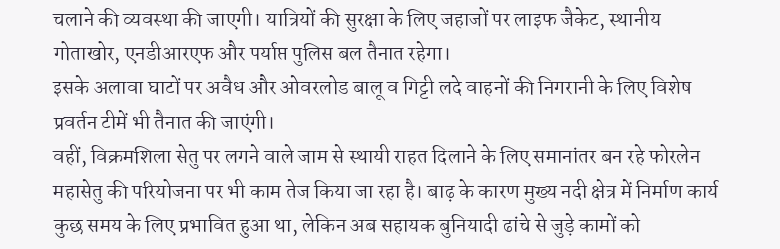चलाने की व्यवस्था की जाएगी। यात्रियों की सुरक्षा के लिए जहाजों पर लाइफ जैकेट, स्थानीय गोताखोर, एनडीआरएफ और पर्याप्त पुलिस बल तैनात रहेगा।
इसके अलावा घाटों पर अवैध और ओवरलोड बालू व गिट्टी लदे वाहनों की निगरानी के लिए विशेष प्रवर्तन टीमें भी तैनात की जाएंगी।
वहीं, विक्रमशिला सेतु पर लगने वाले जाम से स्थायी राहत दिलाने के लिए समानांतर बन रहे फोरलेन महासेतु की परियोजना पर भी काम तेज किया जा रहा है। बाढ़ के कारण मुख्य नदी क्षेत्र में निर्माण कार्य कुछ समय के लिए प्रभावित हुआ था, लेकिन अब सहायक बुनियादी ढांचे से जुड़े कामों को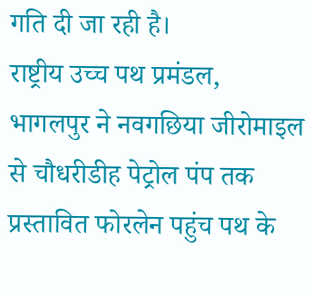गति दी जा रही है।
राष्ट्रीय उच्च पथ प्रमंडल, भागलपुर ने नवगछिया जीरोमाइल से चौधरीडीह पेट्रोल पंप तक प्रस्तावित फोरलेन पहुंच पथ के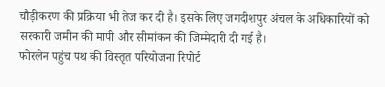चौड़ीकरण की प्रक्रिया भी तेज कर दी है। इसके लिए जगदीशपुर अंचल के अधिकारियों को सरकारी जमीन की मापी और सीमांकन की जिम्मेदारी दी गई है।
फोरलेन पहुंच पथ की विस्तृत परियोजना रिपोर्ट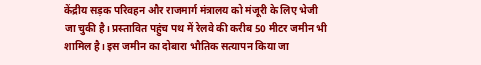केंद्रीय सड़क परिवहन और राजमार्ग मंत्रालय को मंजूरी के लिए भेजी जा चुकी है। प्रस्तावित पहुंच पथ में रेलवे की करीब 50 मीटर जमीन भी शामिल है। इस जमीन का दोबारा भौतिक सत्यापन किया जा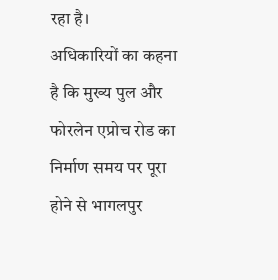रहा है।
अधिकारियों का कहना है कि मुख्य पुल और फोरलेन एप्रोच रोड का निर्माण समय पर पूरा होने से भागलपुर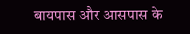बायपास और आसपास के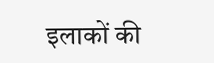इलाकों की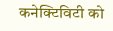कनेक्टिविटी को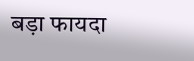बड़ा फायदा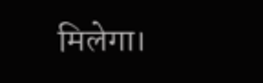मिलेगा।